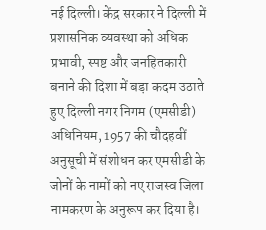नई दिल्ली। केंद्र सरकार ने दिल्ली में प्रशासनिक व्यवस्था को अधिक प्रभावी, स्पष्ट और जनहितकारी बनाने की दिशा में बड़ा कदम उठाते हुए दिल्ली नगर निगम (एमसीडी) अधिनियम, 1957 की चौदहवीं अनुसूची में संशोधन कर एमसीडी के जोनों के नामों को नए राजस्व जिला नामकरण के अनुरूप कर दिया है।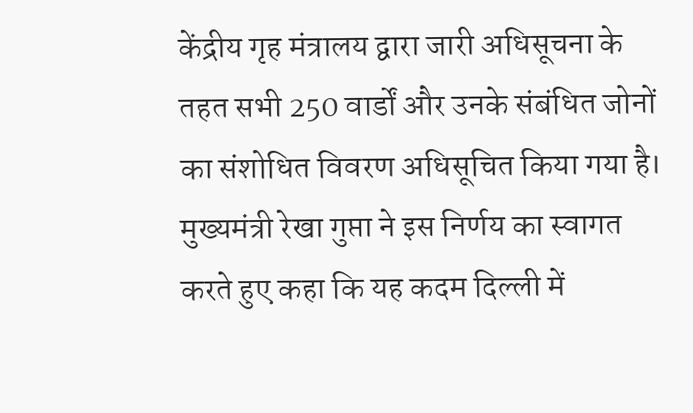केंद्रीय गृह मंत्रालय द्वारा जारी अधिसूचना के तहत सभी 250 वार्डों और उनके संबंधित जोनों का संशोधित विवरण अधिसूचित किया गया है।
मुख्यमंत्री रेखा गुप्ता ने इस निर्णय का स्वागत करते हुए कहा कि यह कदम दिल्ली में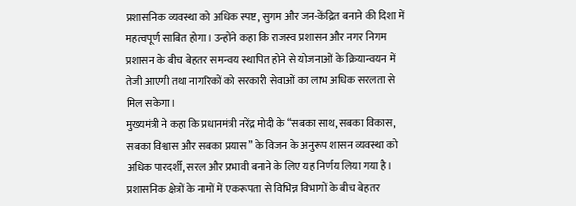प्रशासनिक व्यवस्था को अधिक स्पष्ट, सुगम और जन-केंद्रित बनाने की दिशा में महत्वपूर्ण साबित होगा। उन्होंने कहा कि राजस्व प्रशासन और नगर निगम प्रशासन के बीच बेहतर समन्वय स्थापित होने से योजनाओं के क्रियान्वयन में तेजी आएगी तथा नागरिकों को सरकारी सेवाओं का लाभ अधिक सरलता से मिल सकेगा।
मुख्यमंत्री ने कहा कि प्रधानमंत्री नरेंद्र मोदी के “सबका साथ, सबका विकास, सबका विश्वास और सबका प्रयास” के विजन के अनुरूप शासन व्यवस्था को अधिक पारदर्शी, सरल और प्रभावी बनाने के लिए यह निर्णय लिया गया है। प्रशासनिक क्षेत्रों के नामों में एकरूपता से विभिन्न विभागों के बीच बेहतर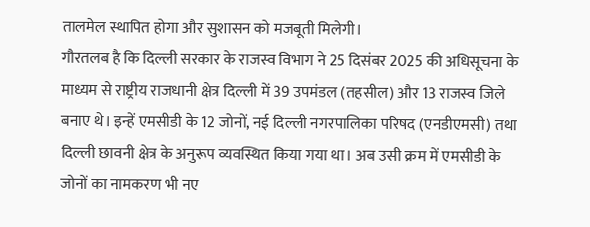तालमेल स्थापित होगा और सुशासन को मजबूती मिलेगी।
गौरतलब है कि दिल्ली सरकार के राजस्व विभाग ने 25 दिसंबर 2025 की अधिसूचना के माध्यम से राष्ट्रीय राजधानी क्षेत्र दिल्ली में 39 उपमंडल (तहसील) और 13 राजस्व जिले बनाए थे। इन्हें एमसीडी के 12 जोनों, नई दिल्ली नगरपालिका परिषद (एनडीएमसी) तथा दिल्ली छावनी क्षेत्र के अनुरूप व्यवस्थित किया गया था। अब उसी क्रम में एमसीडी के जोनों का नामकरण भी नए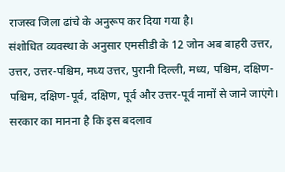राजस्व जिला ढांचे के अनुरूप कर दिया गया है।
संशोधित व्यवस्था के अनुसार एमसीडी के 12 जोन अब बाहरी उत्तर, उत्तर, उत्तर-पश्चिम, मध्य उत्तर, पुरानी दिल्ली, मध्य, पश्चिम, दक्षिण-पश्चिम, दक्षिण-पूर्व, दक्षिण, पूर्व और उत्तर-पूर्व नामों से जाने जाएंगे। सरकार का मानना है कि इस बदलाव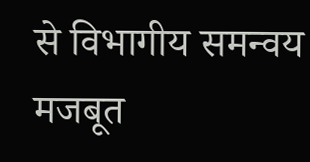से विभागीय समन्वय मजबूत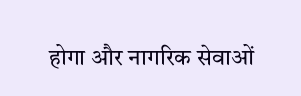होगा और नागरिक सेवाओं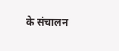के संचालन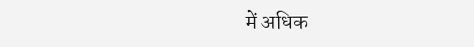में अधिक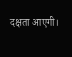दक्षता आएगी।